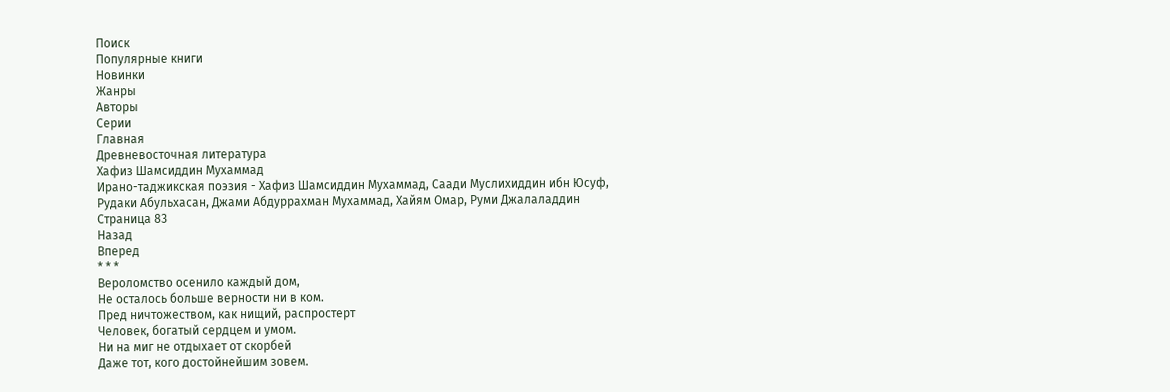Поиск
Популярные книги
Новинки
Жанры
Авторы
Серии
Главная
Древневосточная литература
Хафиз Шамсиддин Мухаммад
Ирано-таджикская поэзия - Хафиз Шамсиддин Мухаммад, Саади Муслихиддин ибн Юсуф, Рудаки Абульхасан, Джами Абдуррахман Мухаммад, Хайям Омар, Руми Джалаладдин
Страница 83
Назад
Вперед
* * *
Вероломство осенило каждый дом,
Не осталось больше верности ни в ком.
Пред ничтожеством, как нищий, распростерт
Человек, богатый сердцем и умом.
Ни на миг не отдыхает от скорбей
Даже тот, кого достойнейшим зовем.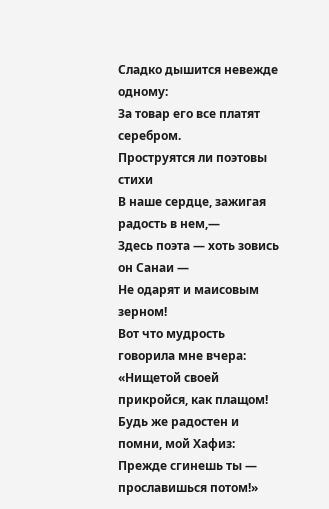Сладко дышится невежде одному:
За товар его все платят серебром.
Проструятся ли поэтовы стихи
В наше сердце, зажигая радость в нем,—
Здесь поэта — хоть зовись он Санаи —
Не одарят и маисовым зерном!
Вот что мудрость говорила мне вчера:
«Нищетой своей прикройся, как плащом!
Будь же радостен и помни, мой Хафиз:
Прежде сгинешь ты — прославишься потом!»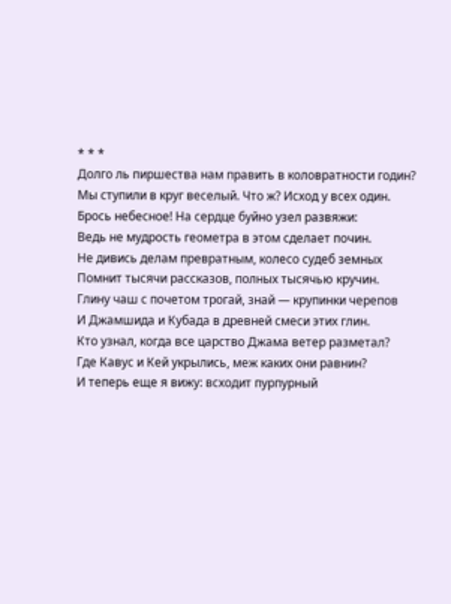* * *
Долго ль пиршества нам править в коловратности годин?
Мы ступили в круг веселый. Что ж? Исход у всех один.
Брось небесное! На сердце буйно узел развяжи:
Ведь не мудрость геометра в этом сделает почин.
Не дивись делам превратным, колесо судеб земных
Помнит тысячи рассказов, полных тысячью кручин.
Глину чаш с почетом трогай, знай — крупинки черепов
И Джамшида и Кубада в древней смеси этих глин.
Кто узнал, когда все царство Джама ветер разметал?
Где Кавус и Кей укрылись, меж каких они равнин?
И теперь еще я вижу: всходит пурпурный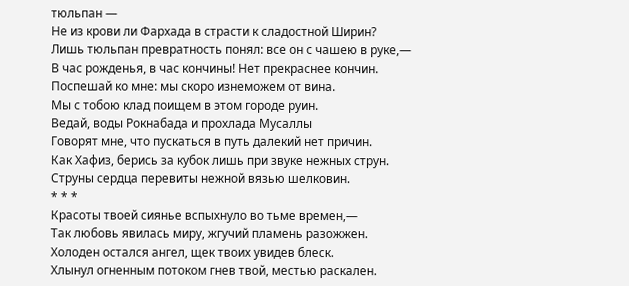тюльпан —
Не из крови ли Фархада в страсти к сладостной Ширин?
Лишь тюльпан превратность понял: все он с чашею в руке,—
В час рожденья, в час кончины! Нет прекраснее кончин.
Поспешай ко мне: мы скоро изнеможем от вина.
Мы с тобою клад поищем в этом городе руин.
Ведай, воды Рокнабада и прохлада Мусаллы
Говорят мне, что пускаться в путь далекий нет причин.
Как Хафиз, берись за кубок лишь при звуке нежных струн.
Струны сердца перевиты нежной вязью шелковин.
* * *
Красоты твоей сиянье вспыхнуло во тьме времен,—
Так любовь явилась миру, жгучий пламень разожжен.
Холоден остался ангел, щек твоих увидев блеск.
Хлынул огненным потоком гнев твой, местью раскален.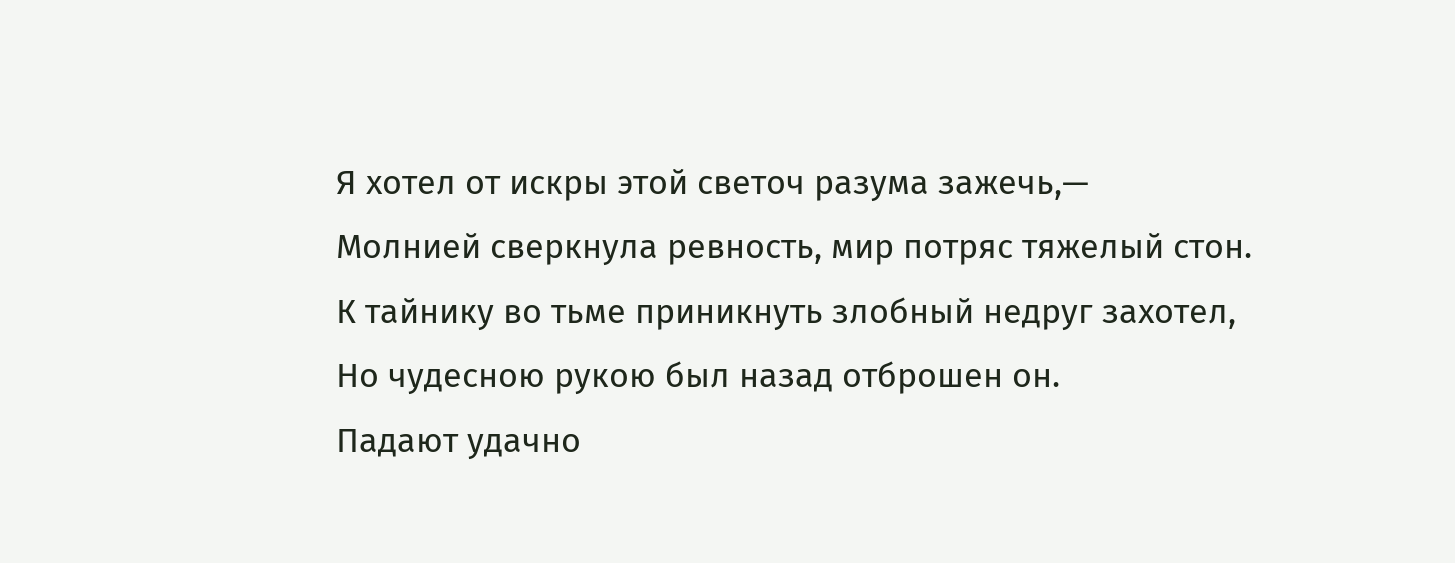Я хотел от искры этой светоч разума зажечь,—
Молнией сверкнула ревность, мир потряс тяжелый стон.
К тайнику во тьме приникнуть злобный недруг захотел,
Но чудесною рукою был назад отброшен он.
Падают удачно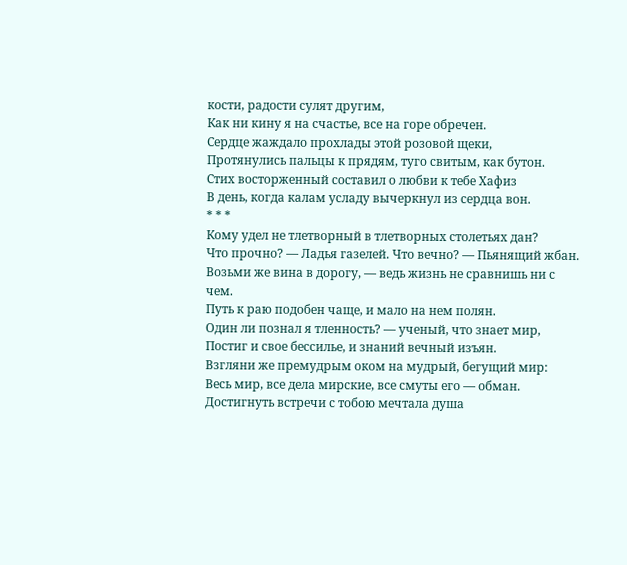кости, радости сулят другим,
Как ни кину я на счастье, все на горе обречен.
Сердце жаждало прохлады этой розовой щеки,
Протянулись пальцы к прядям, туго свитым, как бутон.
Стих восторженный составил о любви к тебе Хафиз
В день, когда калам усладу вычеркнул из сердца вон.
* * *
Кому удел не тлетворный в тлетворных столетьях дан?
Что прочно? — Ладья газелей. Что вечно? — Пьянящий жбан.
Возьми же вина в дорогу, — ведь жизнь не сравнишь ни с чем.
Путь к раю подобен чаще, и мало на нем полян.
Один ли познал я тленность? — ученый, что знает мир,
Постиг и свое бессилье, и знаний вечный изъян.
Взгляни же премудрым оком на мудрый, бегущий мир:
Весь мир, все дела мирские, все смуты его — обман.
Достигнуть встречи с тобою мечтала душа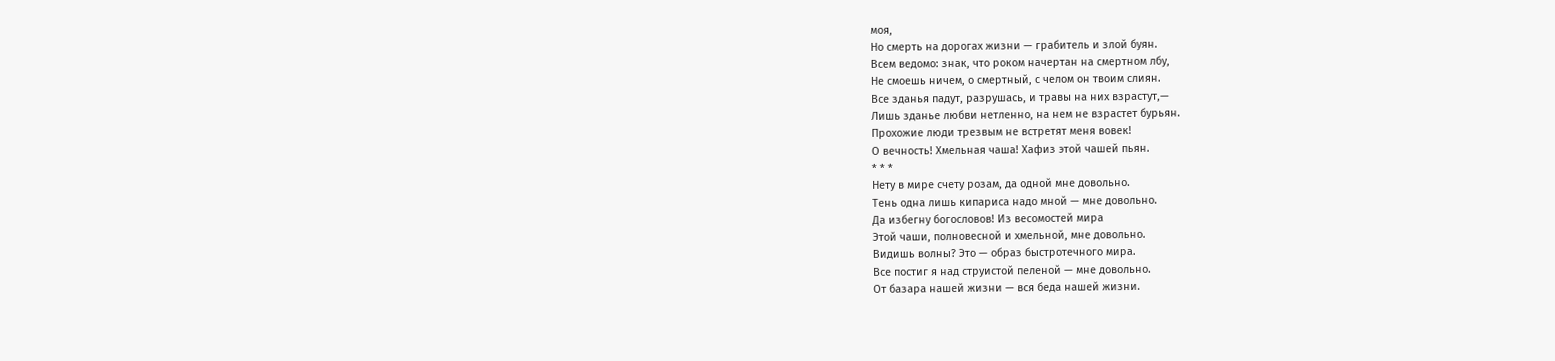моя,
Но смерть на дорогах жизни — грабитель и злой буян.
Всем ведомо: знак, что роком начертан на смертном лбу,
Не смоешь ничем, о смертный, с челом он твоим слиян.
Все зданья падут, разрушась, и травы на них взрастут,—
Лишь зданье любви нетленно, на нем не взрастет бурьян.
Прохожие люди трезвым не встретят меня вовек!
О вечность! Хмельная чаша! Хафиз этой чашей пьян.
* * *
Нету в мире счету розам, да одной мне довольно.
Тень одна лишь кипариса надо мной — мне довольно.
Да избегну богословов! Из весомостей мира
Этой чаши, полновесной и хмельной, мне довольно.
Видишь волны? Это — образ быстротечного мира.
Все постиг я над струистой пеленой — мне довольно.
От базара нашей жизни — вся беда нашей жизни.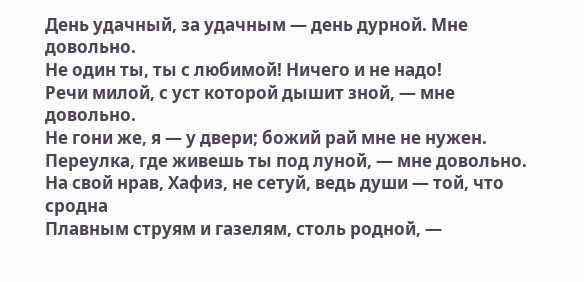День удачный, за удачным — день дурной. Мне довольно.
Не один ты, ты с любимой! Ничего и не надо!
Речи милой, с уст которой дышит зной, — мне довольно.
Не гони же, я — у двери; божий рай мне не нужен.
Переулка, где живешь ты под луной, — мне довольно.
На свой нрав, Хафиз, не сетуй, ведь души — той, что сродна
Плавным струям и газелям, столь родной, —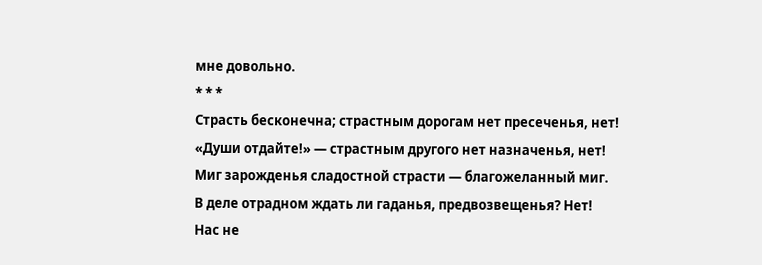мне довольно.
* * *
Страсть бесконечна; страстным дорогам нет пресеченья, нет!
«Души отдайте!» — страстным другого нет назначенья, нет!
Миг зарожденья сладостной страсти — благожеланный миг.
В деле отрадном ждать ли гаданья, предвозвещенья? Нет!
Нас не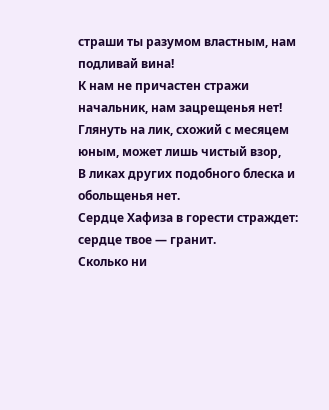страши ты разумом властным, нам подливай вина!
К нам не причастен стражи начальник, нам зацрещенья нет!
Глянуть на лик, схожий с месяцем юным, может лишь чистый взор,
В ликах других подобного блеска и обольщенья нет.
Сердце Хафиза в горести страждет: сердце твое — гранит.
Сколько ни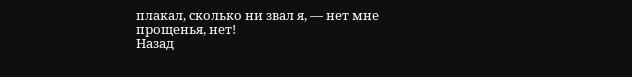плакал, сколько ни звал я, — нет мне прощенья, нет!
Назад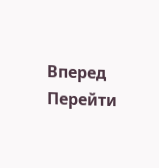Вперед
Перейти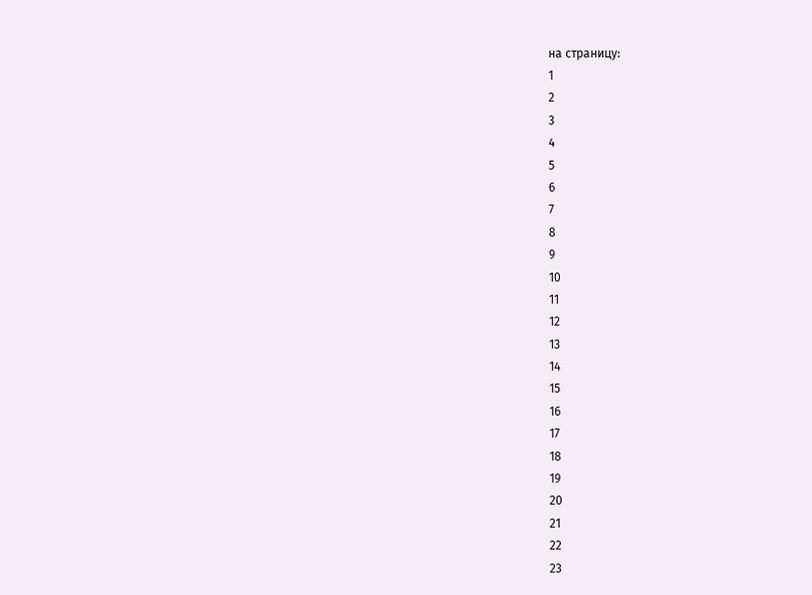на страницу:
1
2
3
4
5
6
7
8
9
10
11
12
13
14
15
16
17
18
19
20
21
22
23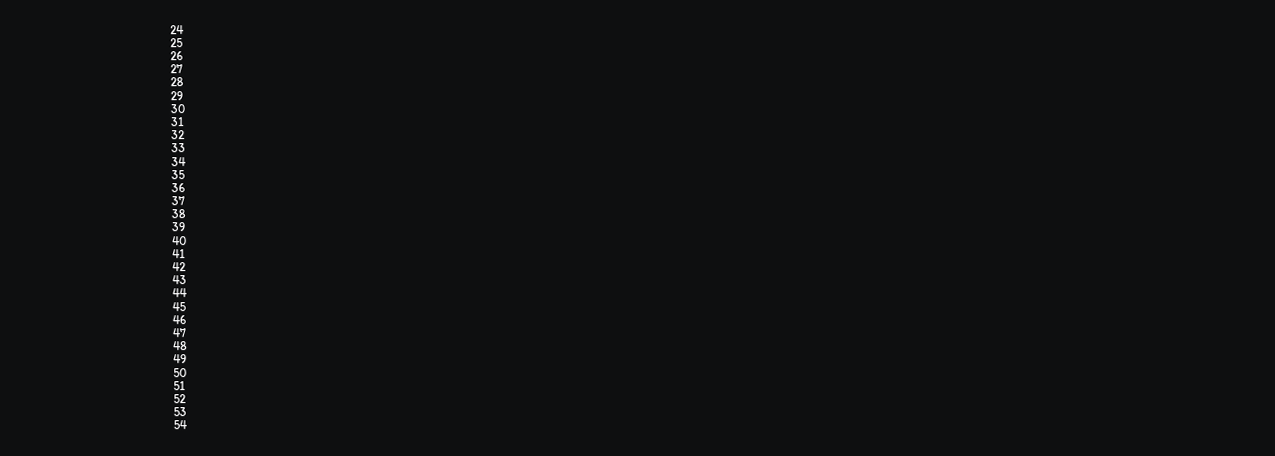24
25
26
27
28
29
30
31
32
33
34
35
36
37
38
39
40
41
42
43
44
45
46
47
48
49
50
51
52
53
54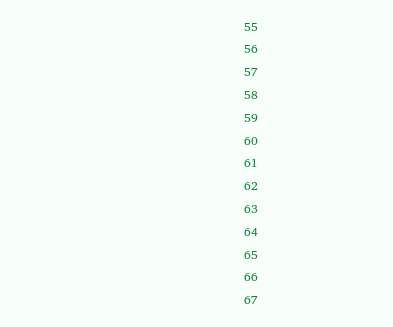55
56
57
58
59
60
61
62
63
64
65
66
67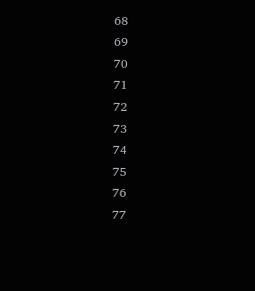68
69
70
71
72
73
74
75
76
77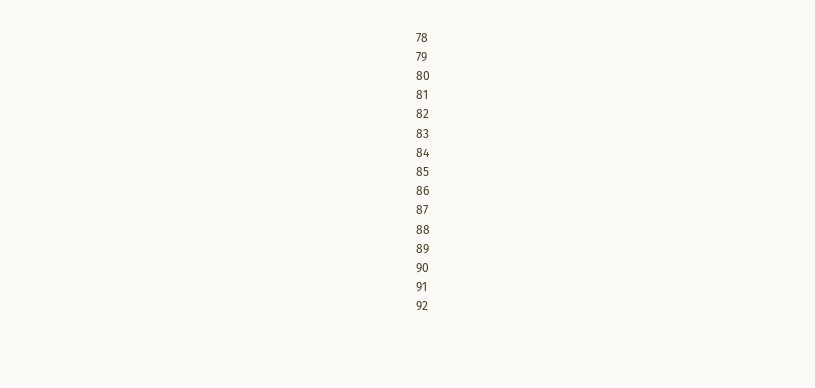78
79
80
81
82
83
84
85
86
87
88
89
90
91
92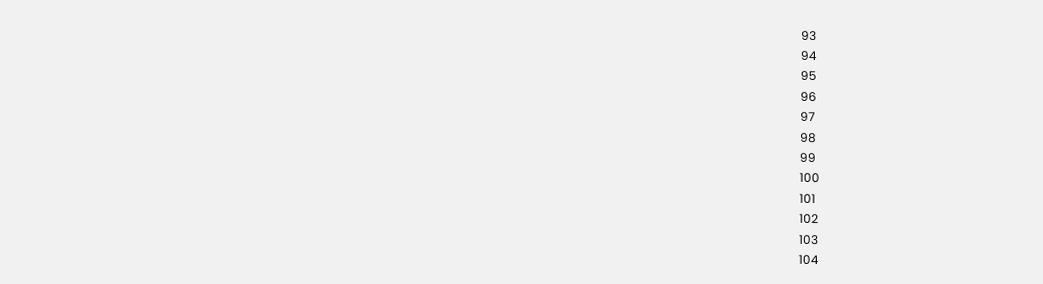93
94
95
96
97
98
99
100
101
102
103
104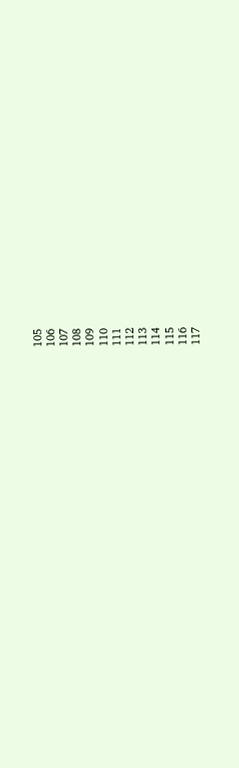105
106
107
108
109
110
111
112
113
114
115
116
117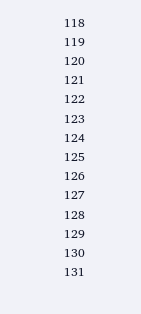118
119
120
121
122
123
124
125
126
127
128
129
130
131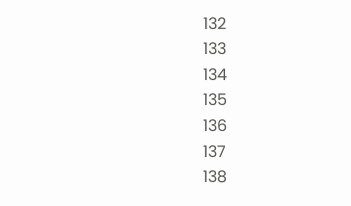132
133
134
135
136
137
138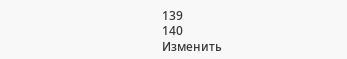139
140
Изменить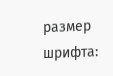размер шрифта: